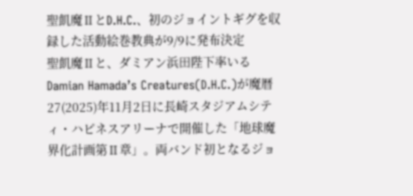聖飢魔ⅡとD.H.C.、初のジョイントギグを収録した活動絵巻教典が9/9に発布決定
聖飢魔Ⅱと、ダミアン浜田陛下率いるDamian Hamada’s Creatures(D.H.C.)が魔暦27(2025)年11月2日に長崎スタジアムシティ・ハピネスアリーナで開催した「地球魔界化計画第Ⅱ章」。両バンド初となるジョ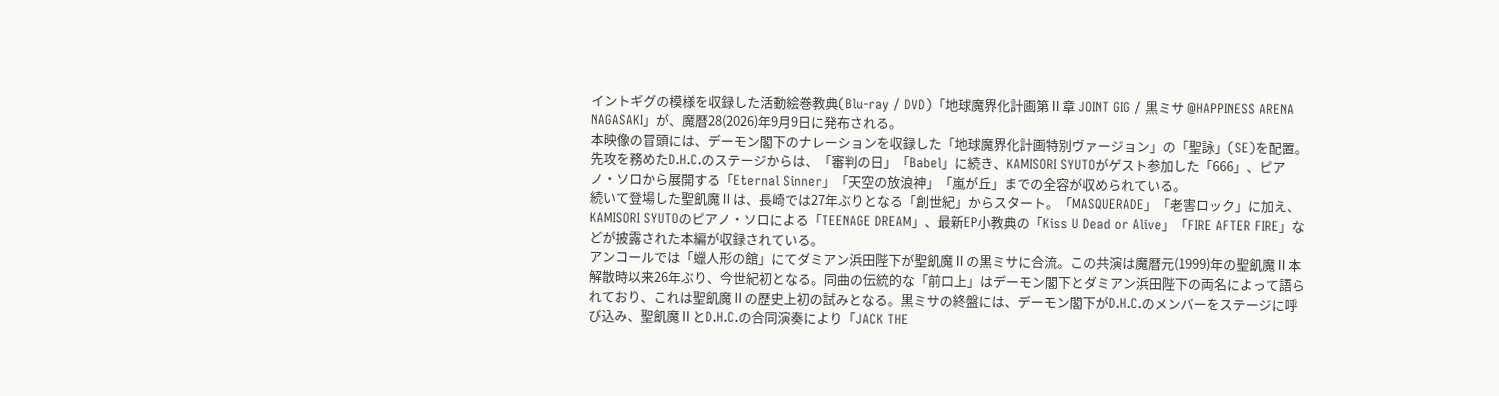イントギグの模様を収録した活動絵巻教典(Blu-ray / DVD)「地球魔界化計画第Ⅱ章 JOINT GIG / 黒ミサ @HAPPINESS ARENA NAGASAKI」が、魔暦28(2026)年9月9日に発布される。
本映像の冒頭には、デーモン閣下のナレーションを収録した「地球魔界化計画特別ヴァージョン」の「聖詠」(SE)を配置。先攻を務めたD.H.C.のステージからは、「審判の日」「Babel」に続き、KAMISORI SYUTOがゲスト参加した「666」、ピアノ・ソロから展開する「Eternal Sinner」「天空の放浪神」「嵐が丘」までの全容が収められている。
続いて登場した聖飢魔Ⅱは、長崎では27年ぶりとなる「創世紀」からスタート。「MASQUERADE」「老害ロック」に加え、KAMISORI SYUTOのピアノ・ソロによる「TEENAGE DREAM」、最新EP小教典の「Kiss U Dead or Alive」「FIRE AFTER FIRE」などが披露された本編が収録されている。
アンコールでは「蠟人形の館」にてダミアン浜田陛下が聖飢魔Ⅱの黒ミサに合流。この共演は魔暦元(1999)年の聖飢魔Ⅱ本解散時以来26年ぶり、今世紀初となる。同曲の伝統的な「前口上」はデーモン閣下とダミアン浜田陛下の両名によって語られており、これは聖飢魔Ⅱの歴史上初の試みとなる。黒ミサの終盤には、デーモン閣下がD.H.C.のメンバーをステージに呼び込み、聖飢魔ⅡとD.H.C.の合同演奏により「JACK THE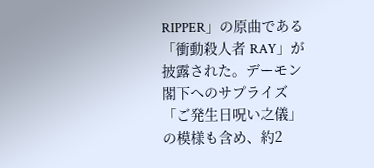RIPPER」の原曲である「衝動殺人者 RAY」が披露された。デーモン閣下へのサプライズ「ご発生日呪い之儀」の模様も含め、約2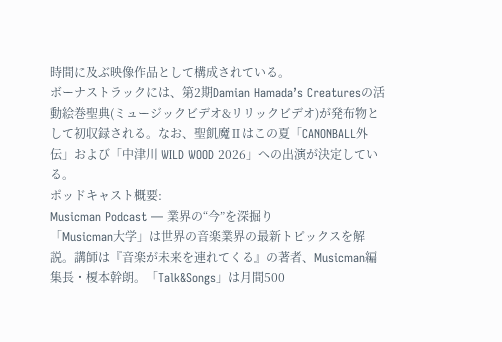時間に及ぶ映像作品として構成されている。
ボーナストラックには、第2期Damian Hamada’s Creaturesの活動絵巻聖典(ミュージックビデオ&リリックビデオ)が発布物として初収録される。なお、聖飢魔Ⅱはこの夏「CANONBALL外伝」および「中津川 WILD WOOD 2026」への出演が決定している。
ポッドキャスト概要:
Musicman Podcast — 業界の“今”を深掘り
「Musicman大学」は世界の音楽業界の最新トピックスを解説。講師は『音楽が未来を連れてくる』の著者、Musicman編集長・榎本幹朗。「Talk&Songs」は月間500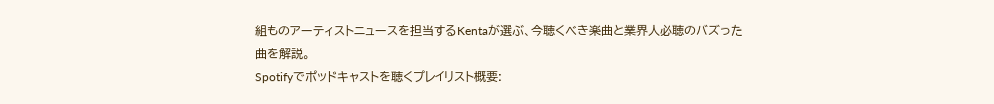組ものアーティストニュースを担当するKentaが選ぶ、今聴くべき楽曲と業界人必聴のバズった曲を解説。
Spotifyでポッドキャストを聴くプレイリスト概要: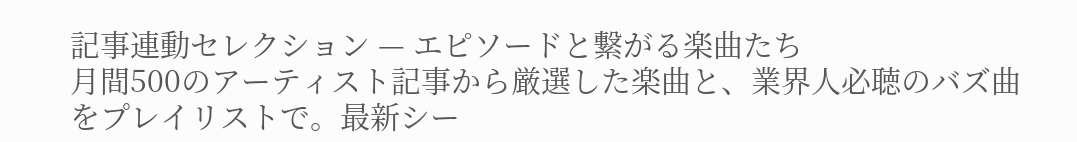記事連動セレクション — エピソードと繋がる楽曲たち
月間500のアーティスト記事から厳選した楽曲と、業界人必聴のバズ曲をプレイリストで。最新シー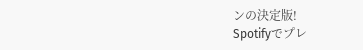ンの決定版!
Spotifyでプレ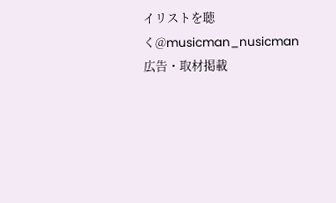イリストを聴く@musicman_nusicman
広告・取材掲載